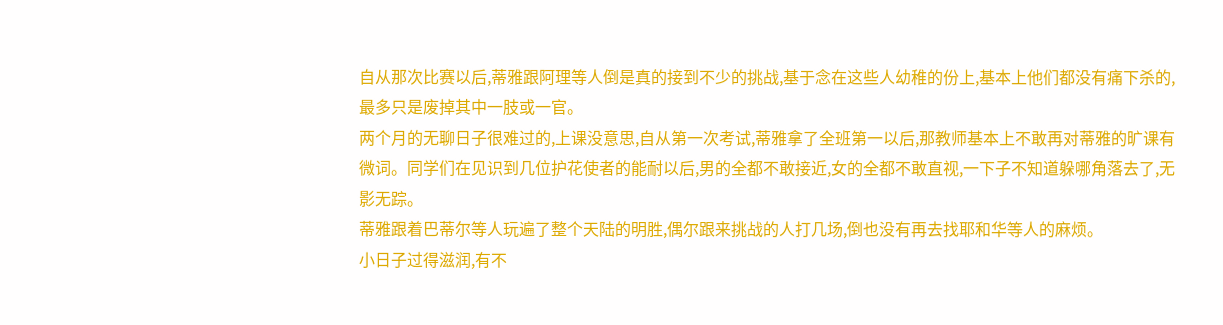自从那次比赛以后,蒂雅跟阿理等人倒是真的接到不少的挑战,基于念在这些人幼稚的份上,基本上他们都没有痛下杀的,最多只是废掉其中一肢或一官。
两个月的无聊日子很难过的,上课没意思,自从第一次考试,蒂雅拿了全班第一以后,那教师基本上不敢再对蒂雅的旷课有微词。同学们在见识到几位护花使者的能耐以后,男的全都不敢接近,女的全都不敢直视,一下子不知道躲哪角落去了,无影无踪。
蒂雅跟着巴蒂尔等人玩遍了整个天陆的明胜,偶尔跟来挑战的人打几场,倒也没有再去找耶和华等人的麻烦。
小日子过得滋润,有不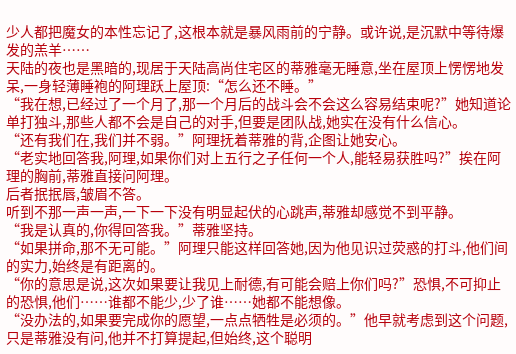少人都把魔女的本性忘记了,这根本就是暴风雨前的宁静。或许说,是沉默中等待爆发的羔羊……
天陆的夜也是黑暗的,现居于天陆高尚住宅区的蒂雅毫无睡意,坐在屋顶上愣愣地发呆,一身轻薄睡袍的阿理跃上屋顶:“怎么还不睡。”
“我在想,已经过了一个月了,那一个月后的战斗会不会这么容易结束呢?”她知道论单打独斗,那些人都不会是自己的对手,但要是团队战,她实在没有什么信心。
“还有我们在,我们并不弱。”阿理抚着蒂雅的背,企图让她安心。
“老实地回答我,阿理,如果你们对上五行之子任何一个人,能轻易获胜吗?”挨在阿理的胸前,蒂雅直接问阿理。
后者抿抿唇,皱眉不答。
听到不那一声一声,一下一下没有明显起伏的心跳声,蒂雅却感觉不到平静。
“我是认真的,你得回答我。”蒂雅坚持。
“如果拼命,那不无可能。”阿理只能这样回答她,因为他见识过荧惑的打斗,他们间的实力,始终是有距离的。
“你的意思是说,这次如果要让我见上耐德,有可能会赔上你们吗?”恐惧,不可抑止的恐惧,他们……谁都不能少,少了谁……她都不能想像。
“没办法的,如果要完成你的愿望,一点点牺牲是必须的。”他早就考虑到这个问题,只是蒂雅没有问,他并不打算提起,但始终,这个聪明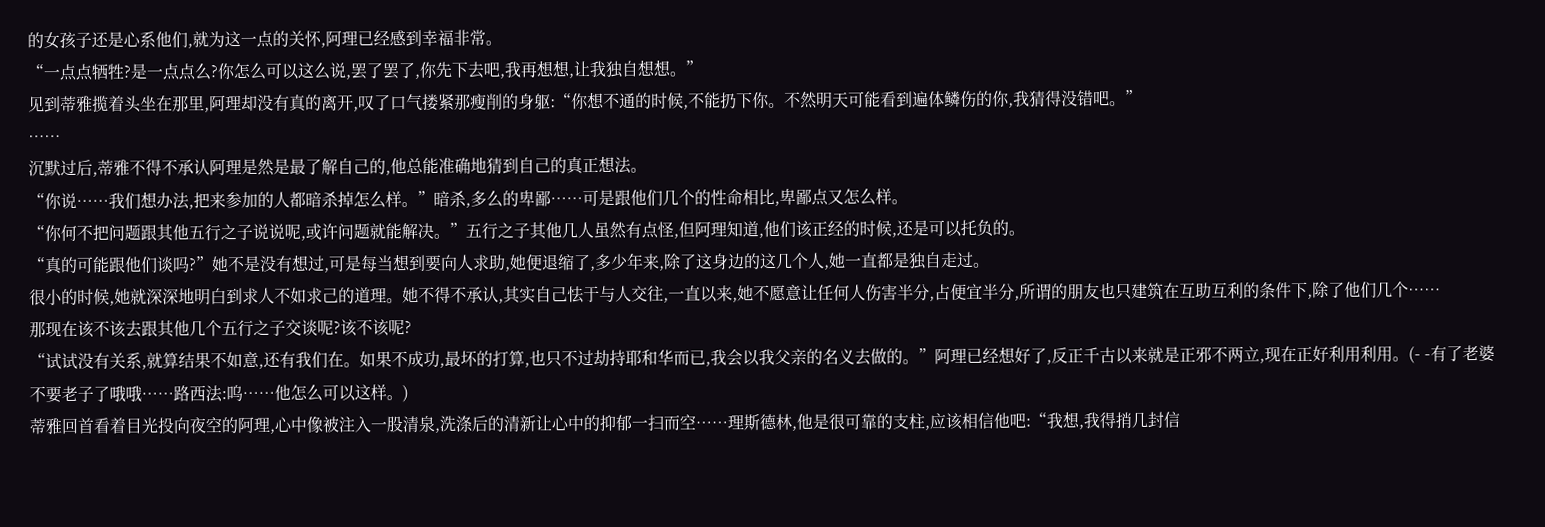的女孩子还是心系他们,就为这一点的关怀,阿理已经感到幸福非常。
“一点点牺牲?是一点点么?你怎么可以这么说,罢了罢了,你先下去吧,我再想想,让我独自想想。”
见到蒂雅揽着头坐在那里,阿理却没有真的离开,叹了口气搂紧那瘦削的身躯:“你想不通的时候,不能扔下你。不然明天可能看到遍体鳞伤的你,我猜得没错吧。”
……
沉默过后,蒂雅不得不承认阿理是然是最了解自己的,他总能准确地猜到自己的真正想法。
“你说……我们想办法,把来参加的人都暗杀掉怎么样。”暗杀,多么的卑鄙……可是跟他们几个的性命相比,卑鄙点又怎么样。
“你何不把问题跟其他五行之子说说呢,或许问题就能解决。”五行之子其他几人虽然有点怪,但阿理知道,他们该正经的时候,还是可以托负的。
“真的可能跟他们谈吗?”她不是没有想过,可是每当想到要向人求助,她便退缩了,多少年来,除了这身边的这几个人,她一直都是独自走过。
很小的时候,她就深深地明白到求人不如求己的道理。她不得不承认,其实自己怯于与人交往,一直以来,她不愿意让任何人伤害半分,占便宜半分,所谓的朋友也只建筑在互助互利的条件下,除了他们几个……
那现在该不该去跟其他几个五行之子交谈呢?该不该呢?
“试试没有关系,就算结果不如意,还有我们在。如果不成功,最坏的打算,也只不过劫持耶和华而已,我会以我父亲的名义去做的。”阿理已经想好了,反正千古以来就是正邪不两立,现在正好利用利用。(- -有了老婆不要老子了哦哦……路西法:呜……他怎么可以这样。)
蒂雅回首看着目光投向夜空的阿理,心中像被注入一股清泉,洗涤后的清新让心中的抑郁一扫而空……理斯德林,他是很可靠的支柱,应该相信他吧:“我想,我得捎几封信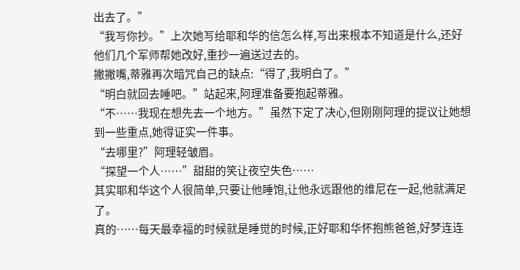出去了。”
“我写你抄。”上次她写给耶和华的信怎么样,写出来根本不知道是什么,还好他们几个军师帮她改好,重抄一遍送过去的。
撇撇嘴,蒂雅再次暗咒自己的缺点:“得了,我明白了。”
“明白就回去睡吧。”站起来,阿理准备要抱起蒂雅。
“不……我现在想先去一个地方。”虽然下定了决心,但刚刚阿理的提议让她想到一些重点,她得证实一件事。
“去哪里?”阿理轻皱眉。
“探望一个人……”甜甜的笑让夜空失色……
其实耶和华这个人很简单,只要让他睡饱,让他永远跟他的维尼在一起,他就满足了。
真的……每天最幸福的时候就是睡觉的时候,正好耶和华怀抱熊爸爸,好梦连连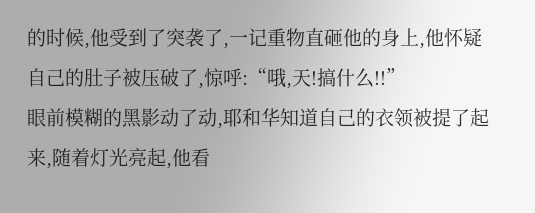的时候,他受到了突袭了,一记重物直砸他的身上,他怀疑自己的肚子被压破了,惊呼:“哦,天!搞什么!!”
眼前模糊的黑影动了动,耶和华知道自己的衣领被提了起来,随着灯光亮起,他看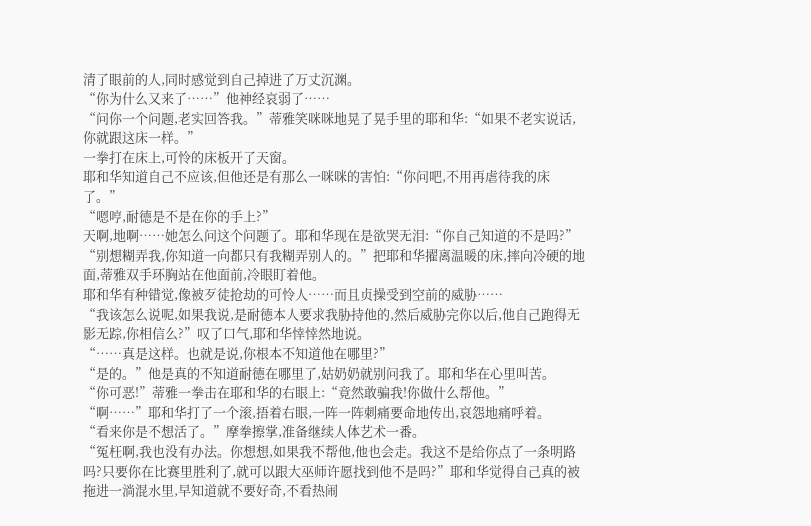清了眼前的人,同时感觉到自己掉进了万丈沉渊。
“你为什么又来了……”他神经哀弱了……
“问你一个问题,老实回答我。”蒂雅笑咪咪地晃了晃手里的耶和华:“如果不老实说话,你就跟这床一样。”
一拳打在床上,可怜的床板开了天窗。
耶和华知道自己不应该,但他还是有那么一咪咪的害怕:“你问吧,不用再虐待我的床了。”
“嗯哼,耐德是不是在你的手上?”
天啊,地啊……她怎么问这个问题了。耶和华现在是欲哭无泪:“你自己知道的不是吗?”
“别想糊弄我,你知道一向都只有我糊弄别人的。”把耶和华擢离温暖的床,摔向冷硬的地面,蒂雅双手环胸站在他面前,冷眼盯着他。
耶和华有种错觉,像被歹徒抢劫的可怜人……而且贞操受到空前的威胁……
“我该怎么说呢,如果我说,是耐德本人要求我胁持他的,然后威胁完你以后,他自己跑得无影无踪,你相信么?”叹了口气,耶和华悻悻然地说。
“……真是这样。也就是说,你根本不知道他在哪里?”
“是的。”他是真的不知道耐德在哪里了,姑奶奶就别问我了。耶和华在心里叫苦。
“你可恶!”蒂雅一拳击在耶和华的右眼上:“竟然敢骗我!你做什么帮他。”
“啊……”耶和华打了一个滚,捂着右眼,一阵一阵刺痛要命地传出,哀怨地痛呼着。
“看来你是不想活了。”摩拳擦掌,准备继续人体艺术一番。
“冤枉啊,我也没有办法。你想想,如果我不帮他,他也会走。我这不是给你点了一条明路吗?只要你在比赛里胜利了,就可以跟大巫师许愿找到他不是吗?”耶和华觉得自己真的被拖进一淌混水里,早知道就不要好奇,不看热闹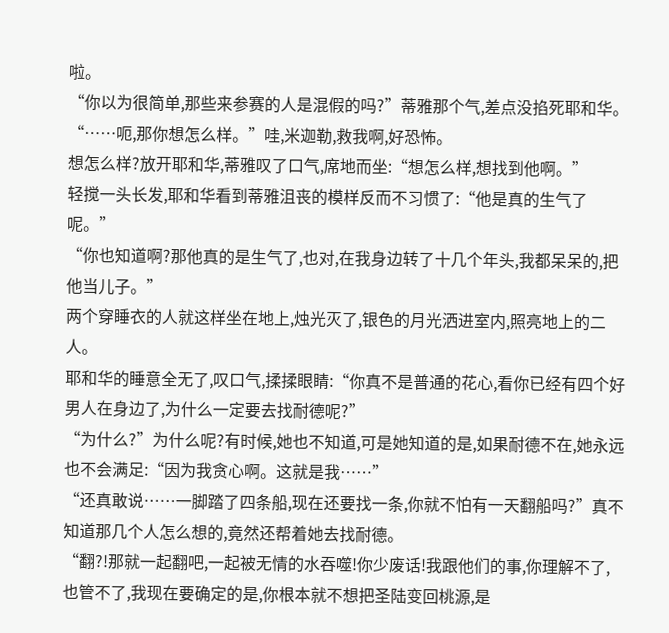啦。
“你以为很简单,那些来参赛的人是混假的吗?”蒂雅那个气,差点没掐死耶和华。
“……呃,那你想怎么样。”哇,米迦勒,救我啊,好恐怖。
想怎么样?放开耶和华,蒂雅叹了口气,席地而坐:“想怎么样,想找到他啊。”
轻搅一头长发,耶和华看到蒂雅沮丧的模样反而不习惯了:“他是真的生气了呢。”
“你也知道啊?那他真的是生气了,也对,在我身边转了十几个年头,我都呆呆的,把他当儿子。”
两个穿睡衣的人就这样坐在地上,烛光灭了,银色的月光洒进室内,照亮地上的二人。
耶和华的睡意全无了,叹口气,揉揉眼睛:“你真不是普通的花心,看你已经有四个好男人在身边了,为什么一定要去找耐德呢?”
“为什么?”为什么呢?有时候,她也不知道,可是她知道的是,如果耐德不在,她永远也不会满足:“因为我贪心啊。这就是我……”
“还真敢说……一脚踏了四条船,现在还要找一条,你就不怕有一天翻船吗?”真不知道那几个人怎么想的,竟然还帮着她去找耐德。
“翻?!那就一起翻吧,一起被无情的水吞噬!你少废话!我跟他们的事,你理解不了,也管不了,我现在要确定的是,你根本就不想把圣陆变回桃源,是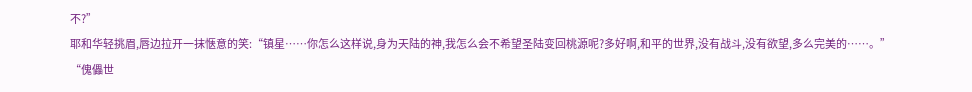不?”
耶和华轻挑眉,唇边拉开一抹惬意的笑:“镇星……你怎么这样说,身为天陆的神,我怎么会不希望圣陆变回桃源呢?多好啊,和平的世界,没有战斗,没有欲望,多么完美的……。”
“傀儡世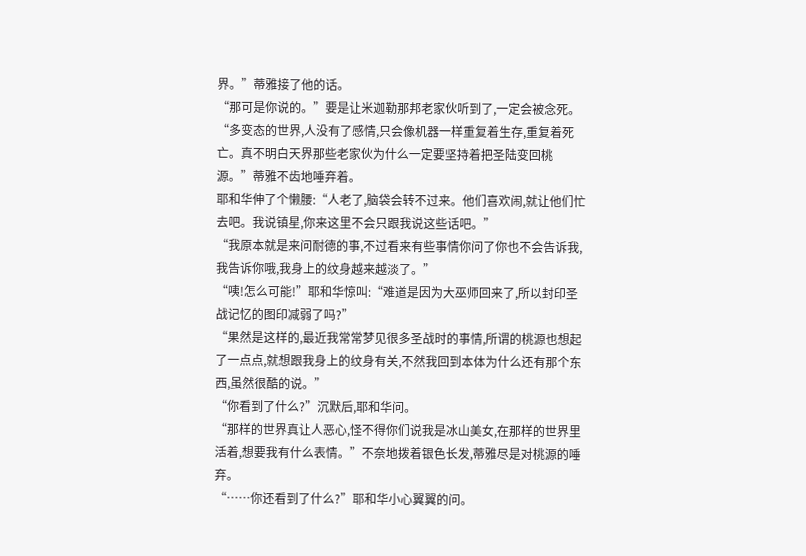界。”蒂雅接了他的话。
“那可是你说的。”要是让米迦勒那邦老家伙听到了,一定会被念死。
“多变态的世界,人没有了感情,只会像机器一样重复着生存,重复着死亡。真不明白天界那些老家伙为什么一定要坚持着把圣陆变回桃源。”蒂雅不齿地唾弃着。
耶和华伸了个懒腰:“人老了,脑袋会转不过来。他们喜欢闹,就让他们忙去吧。我说镇星,你来这里不会只跟我说这些话吧。”
“我原本就是来问耐德的事,不过看来有些事情你问了你也不会告诉我,我告诉你哦,我身上的纹身越来越淡了。”
“咦!怎么可能!”耶和华惊叫:“难道是因为大巫师回来了,所以封印圣战记忆的图印减弱了吗?”
“果然是这样的,最近我常常梦见很多圣战时的事情,所谓的桃源也想起了一点点,就想跟我身上的纹身有关,不然我回到本体为什么还有那个东西,虽然很酷的说。”
“你看到了什么?”沉默后,耶和华问。
“那样的世界真让人恶心,怪不得你们说我是冰山美女,在那样的世界里活着,想要我有什么表情。”不奈地拨着银色长发,蒂雅尽是对桃源的唾弃。
“……你还看到了什么?”耶和华小心翼翼的问。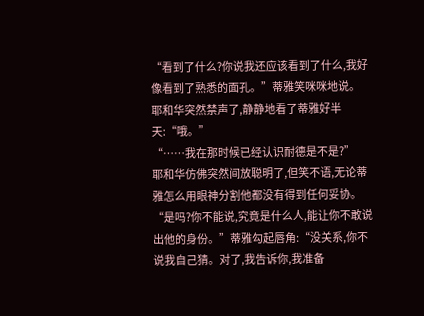“看到了什么?你说我还应该看到了什么,我好像看到了熟悉的面孔。”蒂雅笑咪咪地说。
耶和华突然禁声了,静静地看了蒂雅好半天:“哦。”
“……我在那时候已经认识耐德是不是?”
耶和华仿佛突然间放聪明了,但笑不语,无论蒂雅怎么用眼神分割他都没有得到任何妥协。
“是吗?你不能说,究竟是什么人,能让你不敢说出他的身份。”蒂雅勾起唇角:“没关系,你不说我自己猜。对了,我告诉你,我准备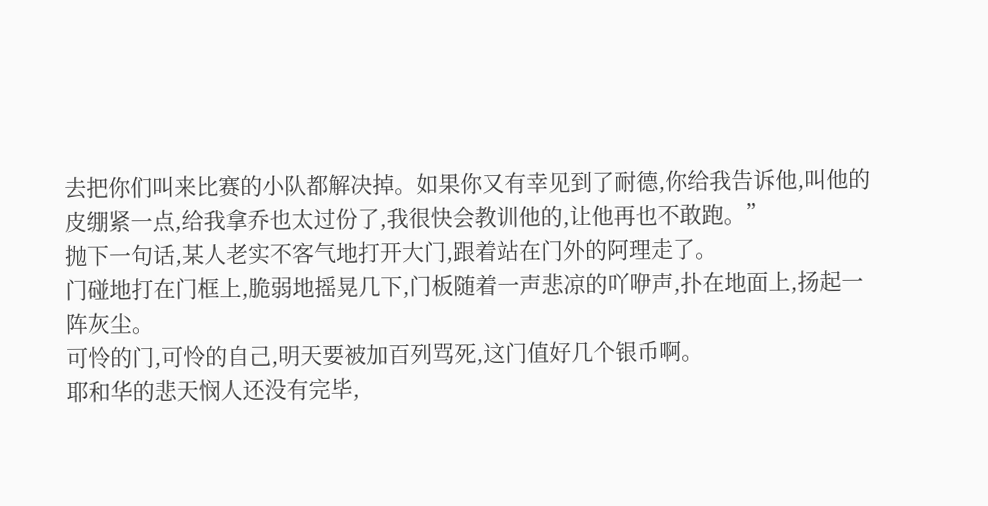去把你们叫来比赛的小队都解决掉。如果你又有幸见到了耐德,你给我告诉他,叫他的皮绷紧一点,给我拿乔也太过份了,我很快会教训他的,让他再也不敢跑。”
抛下一句话,某人老实不客气地打开大门,跟着站在门外的阿理走了。
门碰地打在门框上,脆弱地摇晃几下,门板随着一声悲凉的吖咿声,扑在地面上,扬起一阵灰尘。
可怜的门,可怜的自己,明天要被加百列骂死,这门值好几个银币啊。
耶和华的悲天悯人还没有完毕,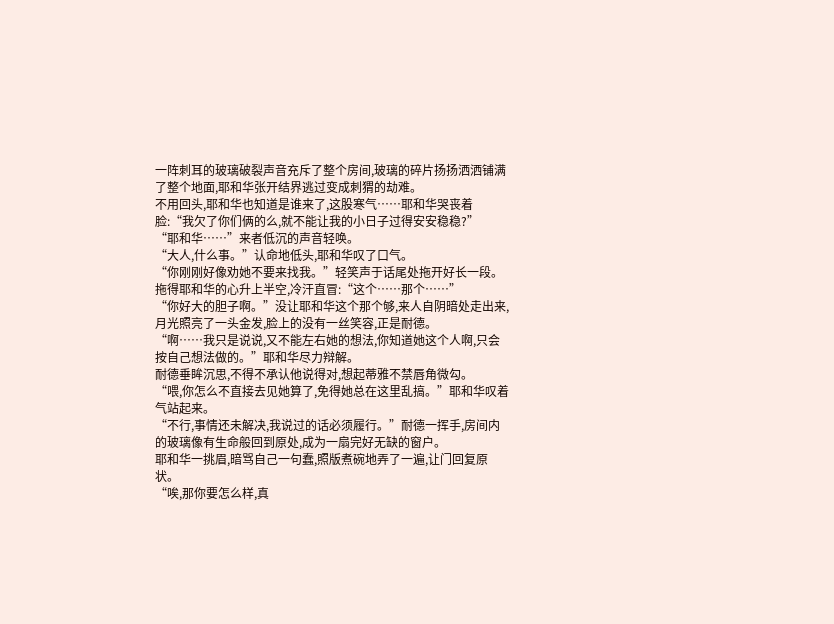一阵刺耳的玻璃破裂声音充斥了整个房间,玻璃的碎片扬扬洒洒铺满了整个地面,耶和华张开结界逃过变成刺猬的劫难。
不用回头,耶和华也知道是谁来了,这股寒气……耶和华哭丧着脸:“我欠了你们俩的么,就不能让我的小日子过得安安稳稳?”
“耶和华……”来者低沉的声音轻唤。
“大人,什么事。”认命地低头,耶和华叹了口气。
“你刚刚好像劝她不要来找我。”轻笑声于话尾处拖开好长一段。
拖得耶和华的心升上半空,冷汗直冒:“这个……那个……”
“你好大的胆子啊。”没让耶和华这个那个够,来人自阴暗处走出来,月光照亮了一头金发,脸上的没有一丝笑容,正是耐德。
“啊……我只是说说,又不能左右她的想法,你知道她这个人啊,只会按自己想法做的。”耶和华尽力辩解。
耐德垂眸沉思,不得不承认他说得对,想起蒂雅不禁唇角微勾。
“喂,你怎么不直接去见她算了,免得她总在这里乱搞。”耶和华叹着气站起来。
“不行,事情还未解决,我说过的话必须履行。”耐德一挥手,房间内的玻璃像有生命般回到原处,成为一扇完好无缺的窗户。
耶和华一挑眉,暗骂自己一句蠢,照版煮碗地弄了一遍,让门回复原状。
“唉,那你要怎么样,真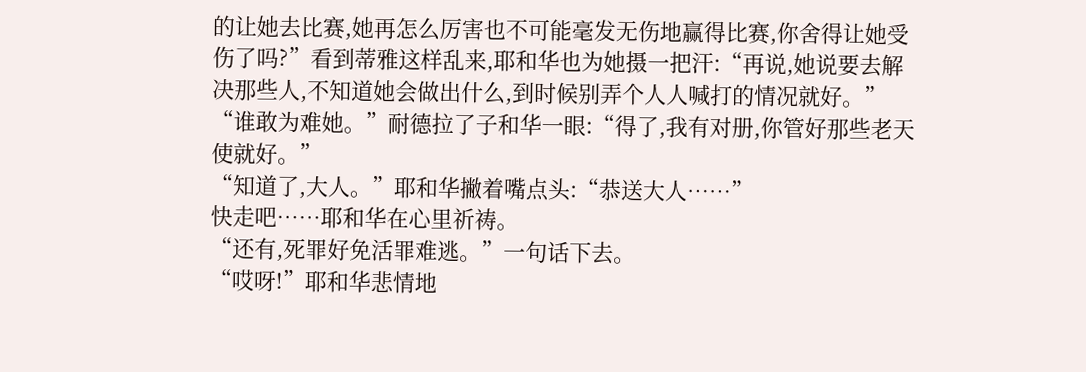的让她去比赛,她再怎么厉害也不可能毫发无伤地赢得比赛,你舍得让她受伤了吗?”看到蒂雅这样乱来,耶和华也为她摄一把汗:“再说,她说要去解决那些人,不知道她会做出什么,到时候别弄个人人喊打的情况就好。”
“谁敢为难她。”耐德拉了子和华一眼:“得了,我有对册,你管好那些老天使就好。”
“知道了,大人。”耶和华撇着嘴点头:“恭送大人……”
快走吧……耶和华在心里祈祷。
“还有,死罪好免活罪难逃。”一句话下去。
“哎呀!”耶和华悲情地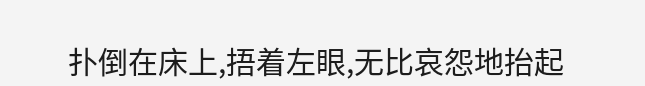扑倒在床上,捂着左眼,无比哀怨地抬起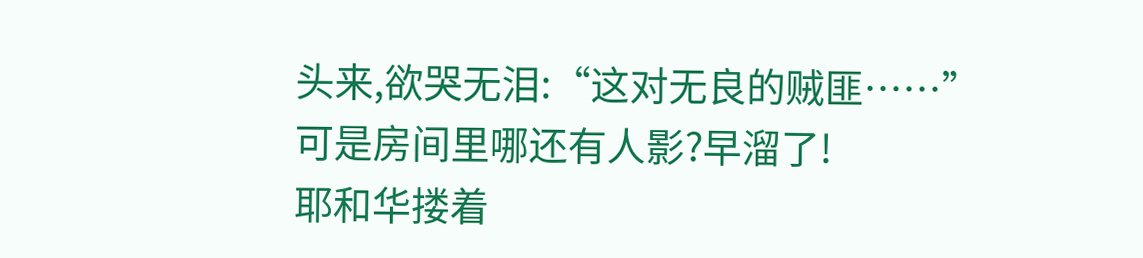头来,欲哭无泪:“这对无良的贼匪……”
可是房间里哪还有人影?早溜了!
耶和华搂着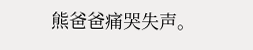熊爸爸痛哭失声。